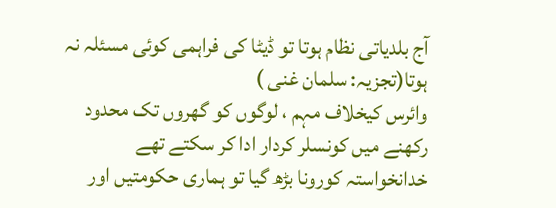آج بلدیاتی نظام ہوتا تو ڈیٹا کی فراہمی کوئی مسئلہ نہ ہوتا(تجزیہ: سلمان غنی )
وائرس کیخلاف مہم ، لوگوں کو گھروں تک محدود رکھنے میں کونسلر کردار ادا کر سکتے تھے خدانخواستہ کورونا بڑھ گیا تو ہماری حکومتیں اور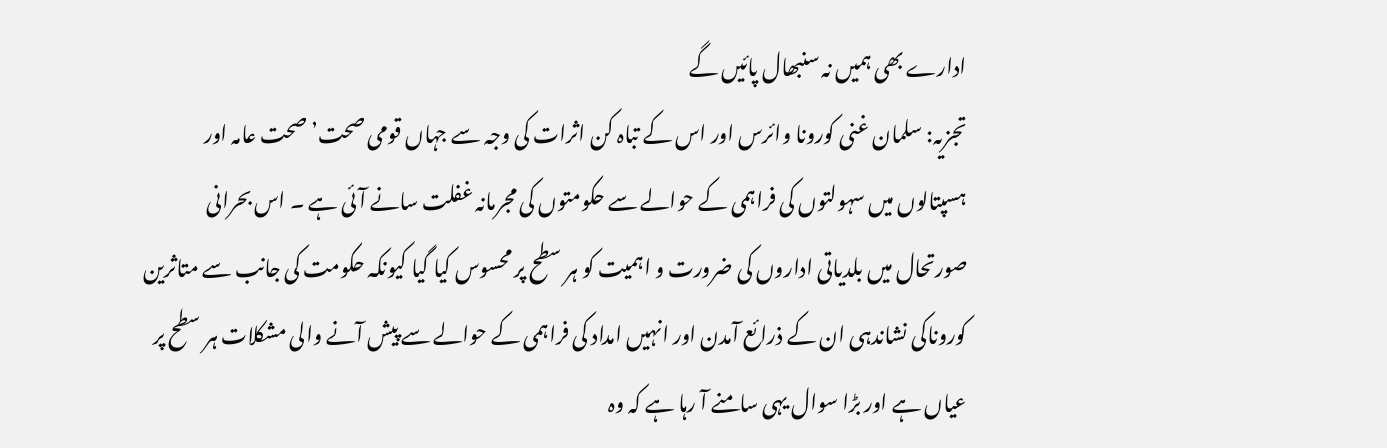ادارے بھی ہمیں نہ سنبھال پائیں گے
تجزیہ: سلمان غنی کورونا وائرس اور اس کے تباہ کن اثرات کی وجہ سے جہاں قومی صحت’ صحت عامہ اور ہسپتالوں میں سہولتوں کی فراہمی کے حوالے سے حکومتوں کی مجرمانہ غفلت سانے آئی ہے ۔ اس بحرانی صورتحال میں بلدیاتی اداروں کی ضرورت و اہمیت کو ہر سطح پر محسوس کیا گیا کیونکہ حکومت کی جانب سے متاثرین کوروناکی نشاندہی ان کے ذرائع آمدن اور انہیں امداد کی فراہمی کے حوالے سے پیش آنے والی مشکلات ہر سطح پر عیاں ہے اور بڑا سوال یہی سامنے آ رہا ہے کہ وہ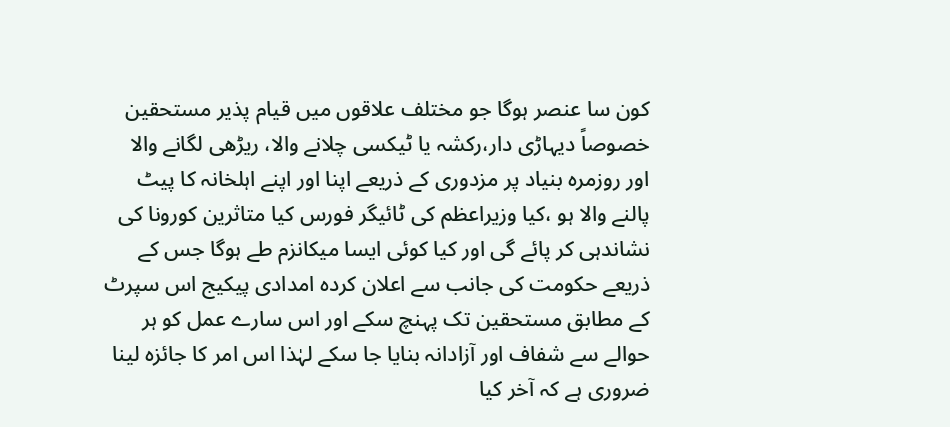کون سا عنصر ہوگا جو مختلف علاقوں میں قیام پذیر مستحقین خصوصاً دیہاڑی دار،رکشہ یا ٹیکسی چلانے والا، ریڑھی لگانے والا اور روزمرہ بنیاد پر مزدوری کے ذریعے اپنا اور اپنے اہلخانہ کا پیٹ پالنے والا ہو ،کیا وزیراعظم کی ٹائیگر فورس کیا متاثرین کورونا کی نشاندہی کر پائے گی اور کیا کوئی ایسا میکانزم طے ہوگا جس کے ذریعے حکومت کی جانب سے اعلان کردہ امدادی پیکیج اس سپرٹ کے مطابق مستحقین تک پہنچ سکے اور اس سارے عمل کو ہر حوالے سے شفاف اور آزادانہ بنایا جا سکے لہٰذا اس امر کا جائزہ لینا ضروری ہے کہ آخر کیا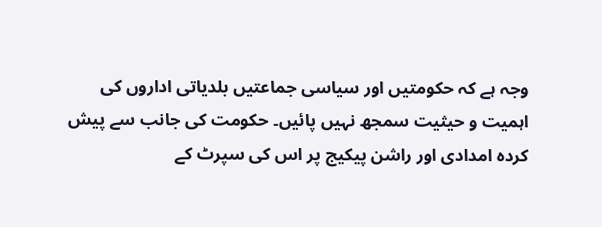وجہ ہے کہ حکومتیں اور سیاسی جماعتیں بلدیاتی اداروں کی اہمیت و حیثیت سمجھ نہیں پائیں۔ حکومت کی جانب سے پیش کردہ امدادی اور راشن پیکیج پر اس کی سپرٹ کے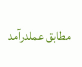مطابق عملدرآمد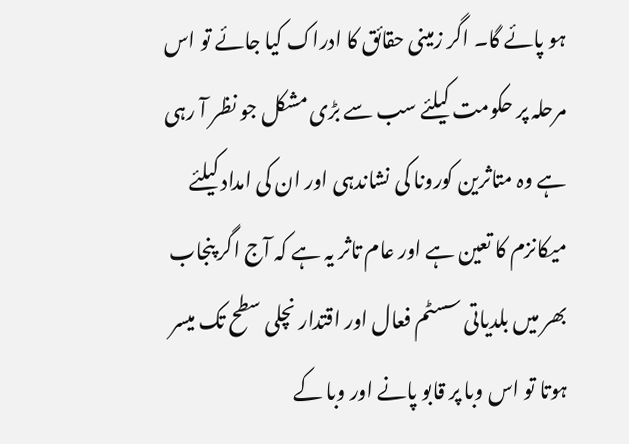ہو پائے گا۔ اگر زمینی حقائق کا ادراک کیا جائے تو اس مرحلہ پر حکومت کیلئے سب سے بڑی مشکل جو نظر آ رہی ہے وہ متاثرین کورونا کی نشاندہی اور ان کی امداد کیلئے میکانزم کا تعین ہے اور عام تاثر یہ ہے کہ آج اگر پنجاب بھر میں بلدیاتی سسٹم فعال اور اقتدار نچلی سطح تک میسر ہوتا تو اس وبا پر قابو پانے اور وبا کے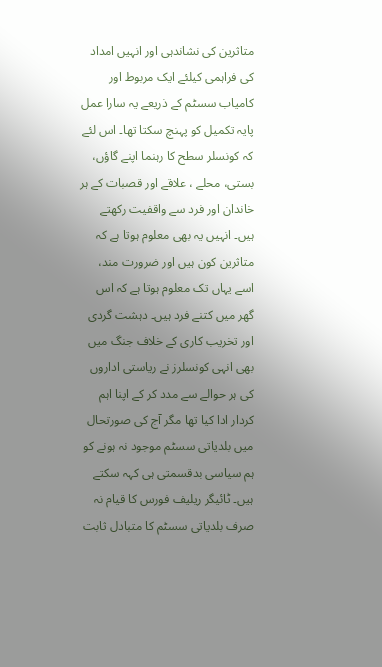متاثرین کی نشاندہی اور انہیں امداد کی فراہمی کیلئے ایک مربوط اور کامیاب سسٹم کے ذریعے یہ سارا عمل پایہ تکمیل کو پہنچ سکتا تھا۔ اس لئے کہ کونسلر سطح کا رہنما اپنے گاؤں، بستی، محلے ، علاقے اور قصبات کے ہر خاندان اور فرد سے واقفیت رکھتے ہیں۔ انہیں یہ بھی معلوم ہوتا ہے کہ متاثرین کون ہیں اور ضرورت مند، اسے یہاں تک معلوم ہوتا ہے کہ اس گھر میں کتنے فرد ہیں۔ دہشت گردی اور تخریب کاری کے خلاف جنگ میں بھی انہی کونسلرز نے ریاستی اداروں کی ہر حوالے سے مدد کر کے اپنا اہم کردار ادا کیا تھا مگر آج کی صورتحال میں بلدیاتی سسٹم موجود نہ ہونے کو ہم سیاسی بدقسمتی ہی کہہ سکتے ہیں۔ ٹائیگر ریلیف فورس کا قیام نہ صرف بلدیاتی سسٹم کا متبادل ثابت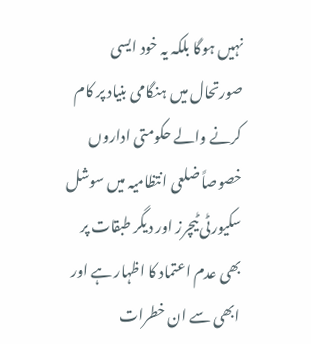نہیں ہوگا بلکہ یہ خود ایسی صورتحال میں ہنگامی بنیاد پر کام کرنے والے حکومتی اداروں خصوصاً ضلعی انتظامیہ میں سوشل سکیورٹی ٹیچرز اور دیگر طبقات پر بھی عدم اعتماد کا اظہار ہے اور ابھی سے ان خطرات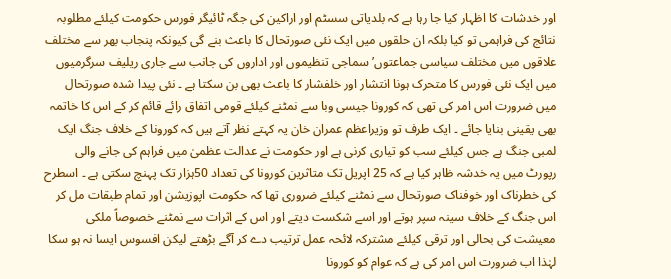اور خدشات کا اظہار کیا جا رہا ہے کہ بلدیاتی سسٹم اور اراکین کی جگہ ٹائیگر فورس حکومت کیلئے مطلوبہ نتائج کی فراہمی تو کیا بلکہ ان حلقوں میں ایک نئی صورتحال کا باعث بنے گی کیونکہ پنجاب بھر سے مختلف علاقوں میں مختلف سیاسی جماعتوں’ سماجی تنظیموں اور اداروں کی جانب سے جاری ریلیف سرگرمیوں میں ایک نئی فورس کا متحرک ہونا انتشار اور خلفشار کا باعث بھی بن سکتا ہے ۔ نئی پیدا شدہ صورتحال میں ضرورت اس امر کی تھی کہ کورونا جیسی وبا سے نمٹنے کیلئے قومی اتفاق رائے قائم کر کے اس کا خاتمہ بھی یقینی بنایا جائے ۔ ایک طرف تو وزیراعظم عمران خان یہ کہتے نظر آتے ہیں کہ کورونا کے خلاف جنگ ایک لمبی جنگ ہے جس کیلئے سب کو تیاری کرنی ہے اور حکومت نے عدالت عظمیٰ میں فراہم کی جانے والی رپورٹ میں یہ خدشہ ظاہر کیا ہے کہ 25 اپریل تک متاثرین کورونا کی تعداد 50ہزار تک پہنچ سکتی ہے ۔ اسطرح کی خطرناک اور خوفناک صورتحال سے نمٹنے کیلئے ضروری تھا کہ حکومت اپوزیشن اور تمام طبقات مل کر اس جنگ کے خلاف سینہ سپر ہوتے اور اسے شکست دیتے اور اس کے اثرات سے نمٹنے خصوصاً ملکی معیشت کی بحالی اور ترقی کیلئے مشترکہ لائحہ عمل ترتیب دے کر آگے بڑھتے لیکن افسوس ایسا نہ ہو سکا لہٰذا اب ضرورت اس امر کی ہے کہ عوام کو کورونا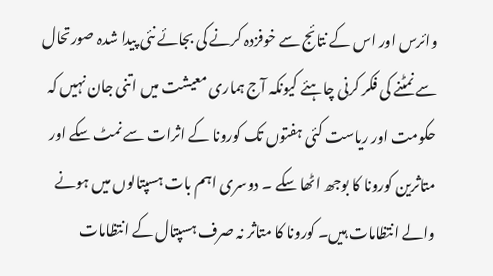وائرس اور اس کے نتائج سے خوفزدہ کرنے کی بجائے نئی پیدا شدہ صورتحال سے نمٹنے کی فکر کرنی چاہئے کیونکہ آج ہماری معیشت میں اتنی جان نہیں کہ حکومت اور ریاست کئی ہفتوں تک کورونا کے اثرات سے نمٹ سکے اور متاثرین کورونا کا بوجھ اٹھا سکے ۔ دوسری اہم بات ہسپتالوں میں ہونے والے انتظامات ہیں۔ کورونا کا متاثر نہ صرف ہسپتال کے انتظامات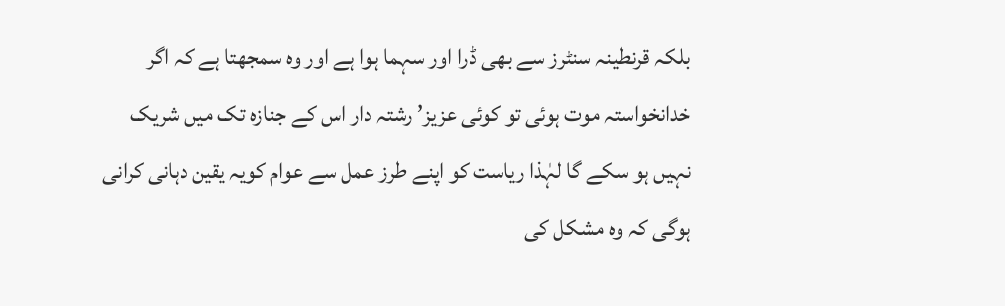بلکہ قرنطینہ سنٹرز سے بھی ڈرا اور سہما ہوا ہے اور وہ سمجھتا ہے کہ اگر خدانخواستہ موت ہوئی تو کوئی عزیز’ رشتہ دار اس کے جنازہ تک میں شریک نہیں ہو سکے گا لہٰذا ریاست کو اپنے طرز عمل سے عوام کویہ یقین دہانی کرانی ہوگی کہ وہ مشکل کی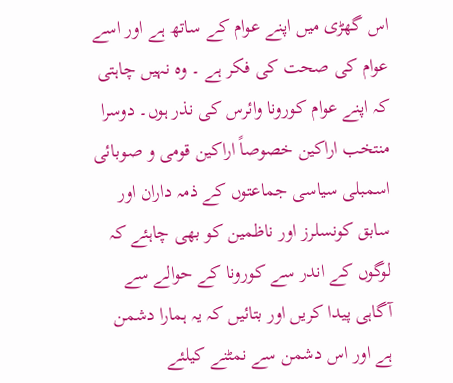اس گھڑی میں اپنے عوام کے ساتھ ہے اور اسے عوام کی صحت کی فکر ہے ۔ وہ نہیں چاہتی کہ اپنے عوام کورونا وائرس کی نذر ہوں۔ دوسرا منتخب اراکین خصوصاً اراکین قومی و صوبائی اسمبلی سیاسی جماعتوں کے ذمہ داران اور سابق کونسلرز اور ناظمین کو بھی چاہئے کہ لوگوں کے اندر سے کورونا کے حوالے سے آگاہی پیدا کریں اور بتائیں کہ یہ ہمارا دشمن ہے اور اس دشمن سے نمٹنے کیلئے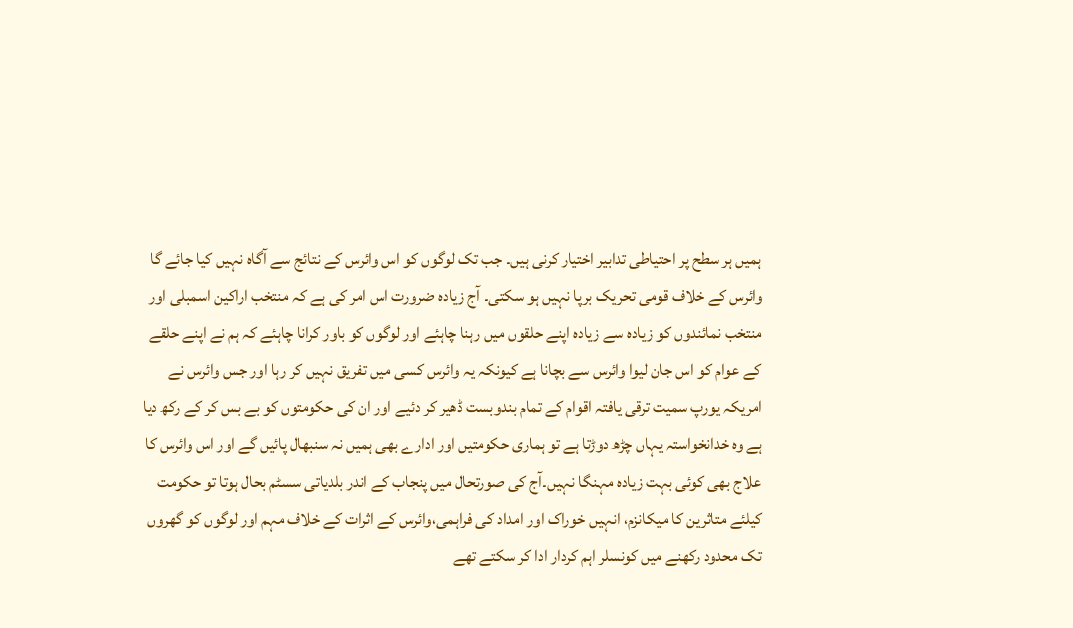ہمیں ہر سطح پر احتیاطی تدابیر اختیار کرنی ہیں۔ جب تک لوگوں کو اس وائرس کے نتائج سے آگاہ نہیں کیا جائے گا وائرس کے خلاف قومی تحریک برپا نہیں ہو سکتی۔ آج زیادہ ضرورت اس امر کی ہے کہ منتخب اراکین اسمبلی اور منتخب نمائندوں کو زیادہ سے زیادہ اپنے حلقوں میں رہنا چاہئے اور لوگوں کو باور کرانا چاہئے کہ ہم نے اپنے حلقے کے عوام کو اس جان لیوا وائرس سے بچانا ہے کیونکہ یہ وائرس کسی میں تفریق نہیں کر رہا اور جس وائرس نے امریکہ یورپ سمیت ترقی یافتہ اقوام کے تمام بندوبست ڈھیر کر دئیے اور ان کی حکومتوں کو بے بس کر کے رکھ دیا ہے وہ خدانخواستہ یہاں چڑھ دوڑتا ہے تو ہماری حکومتیں اور ادارے بھی ہمیں نہ سنبھال پائیں گے اور اس وائرس کا علاج بھی کوئی بہت زیادہ مہنگا نہیں۔آج کی صورتحال میں پنجاب کے اندر بلدیاتی سسٹم بحال ہوتا تو حکومت کیلئے متاثرین کا میکانزم، انہیں خوراک اور امداد کی فراہمی،وائرس کے اثرات کے خلاف مہم اور لوگوں کو گھروں تک محدود رکھنے میں کونسلر اہم کردار ادا کر سکتے تھے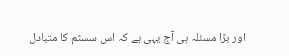اور بڑا مسئلہ ہی آج یہی ہے کہ اس سسٹم کا متبادل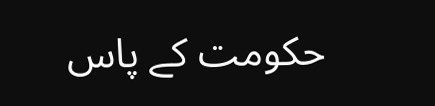حکومت کے پاس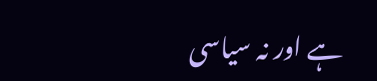ہے اور نہ سیاسی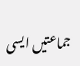جماعتیں ایسی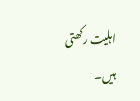اہلیت رکھتی ہیں۔